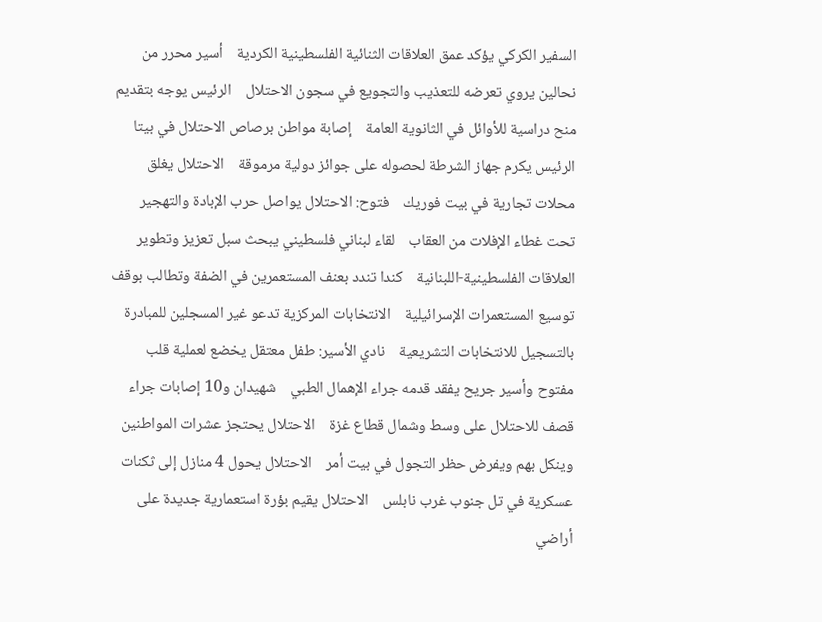السفير الكركي يؤكد عمق العلاقات الثنائية الفلسطينية الكردية    أسير محرر من نحالين يروي تعرضه للتعذيب والتجويع في سجون الاحتلال    الرئيس يوجه بتقديم منح دراسية للأوائل في الثانوية العامة    إصابة مواطن برصاص الاحتلال في بيتا    الرئيس يكرم جهاز الشرطة لحصوله على جوائز دولية مرموقة    الاحتلال يغلق محلات تجارية في بيت فوريك    فتوح: الاحتلال يواصل حرب الإبادة والتهجير تحت غطاء الإفلات من العقاب    لقاء لبناني فلسطيني يبحث سبل تعزيز وتطوير العلاقات الفلسطينية-اللبنانية    كندا تندد بعنف المستعمرين في الضفة وتطالب بوقف توسيع المستعمرات الإسرائيلية    الانتخابات المركزية تدعو غير المسجلين للمبادرة بالتسجيل للانتخابات التشريعية    نادي الأسير: طفل معتقل يخضع لعملية قلب مفتوح وأسير جريح يفقد قدمه جراء الإهمال الطبي    شهيدان و10 إصابات جراء قصف للاحتلال على وسط وشمال قطاع غزة    الاحتلال يحتجز عشرات المواطنين وينكل بهم ويفرض حظر التجول في بيت أمر    الاحتلال يحول 4 منازل إلى ثكنات عسكرية في تل جنوب غرب نابلس    الاحتلال يقيم بؤرة استعمارية جديدة على أراضي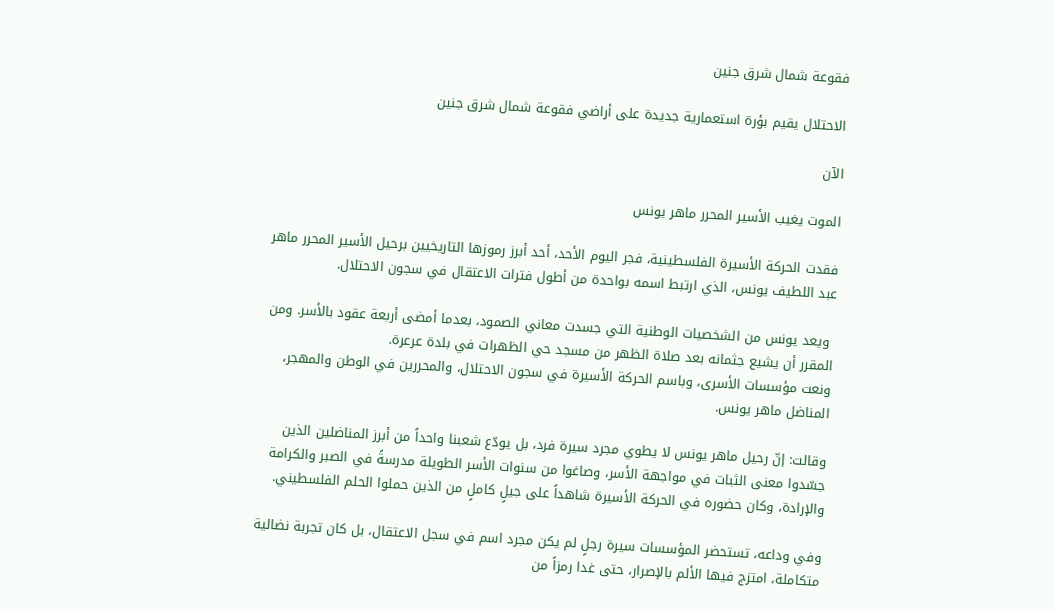فقوعة شمال شرق جنين

الاحتلال يقيم بؤرة استعمارية جديدة على أراضي فقوعة شمال شرق جنين

الآن

الموت يغيب الأسير المحرر ماهر يونس

فقدت الحركة الأسيرة الفلسطينية، فجر اليوم الأحد، أحد أبرز رموزها التاريخيين برحيل الأسير المحرر ماهر عبد اللطيف يونس، الذي ارتبط اسمه بواحدة من أطول فترات الاعتقال في سجون الاحتلال.

 ويعد يونس من الشخصيات الوطنية التي جسدت معاني الصمود، بعدما أمضى أربعة عقود بالأسر. ومن المقرر أن يشيع جثمانه بعد صلاة الظهر من مسجد حي الظهرات في بلدة عرعرة.
ونعت مؤسسات الأسرى، وباسم الحركة الأسيرة في سجون الاحتلال، والمحررين في الوطن والمهجر، المناضل ماهر يونس.

وقالت: إنّ رحيل ماهر يونس لا يطوي مجرد سيرة فرد، بل يودّع شعبنا واحداً من أبرز المناضلين الذين جسّدوا معنى الثبات في مواجهة الأسر، وصاغوا من سنوات الأسر الطويلة مدرسةً في الصبر والكرامة والإرادة، وكان حضوره في الحركة الأسيرة شاهداً على جيلٍ كاملٍ من الذين حملوا الحلم الفلسطيني.

وفي وداعه، تستحضر المؤسسات سيرة رجلٍ لم يكن مجرد اسم في سجل الاعتقال، بل كان تجربة نضالية متكاملة، امتزج فيها الألم بالإصرار، حتى غدا رمزاً من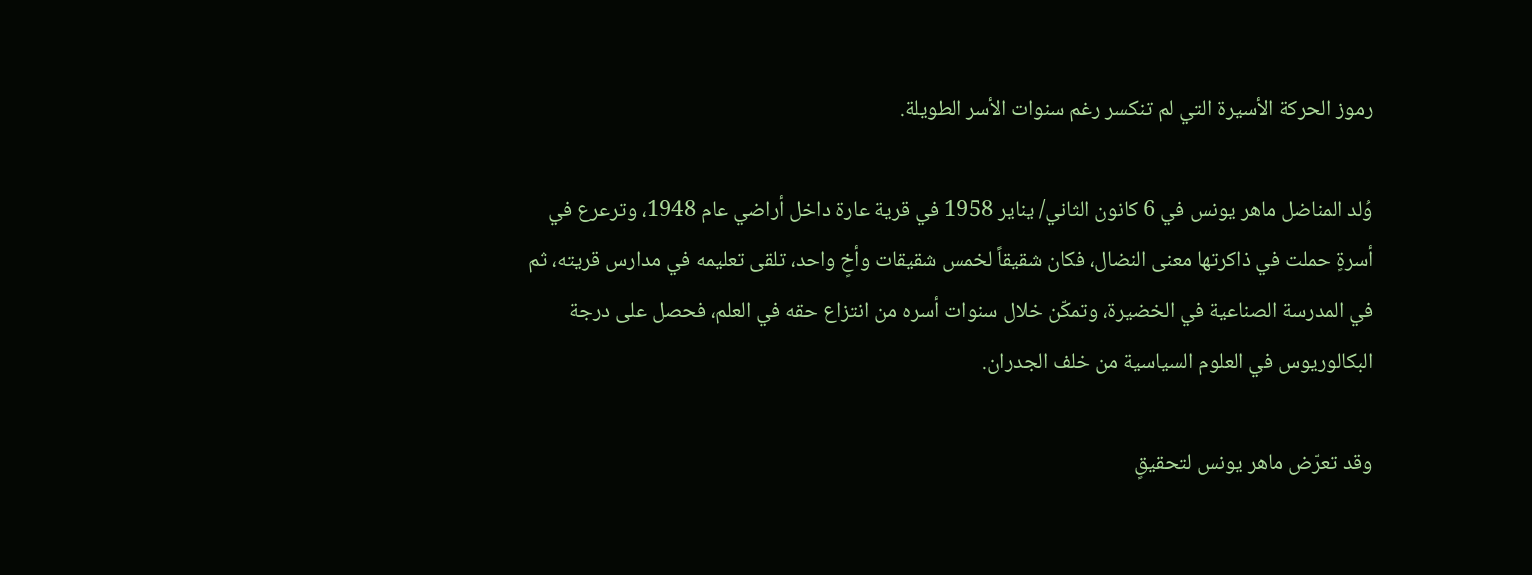رموز الحركة الأسيرة التي لم تنكسر رغم سنوات الأسر الطويلة.

وُلد المناضل ماهر يونس في 6 كانون الثاني/ يناير 1958 في قرية عارة داخل أراضي عام 1948، وترعرع في أسرةٍ حملت في ذاكرتها معنى النضال، فكان شقيقاً لخمس شقيقات وأخٍ واحد، تلقى تعليمه في مدارس قريته، ثم في المدرسة الصناعية في الخضيرة، وتمكّن خلال سنوات أسره من انتزاع حقه في العلم، فحصل على درجة البكالوريوس في العلوم السياسية من خلف الجدران.

وقد تعرّض ماهر يونس لتحقيقٍ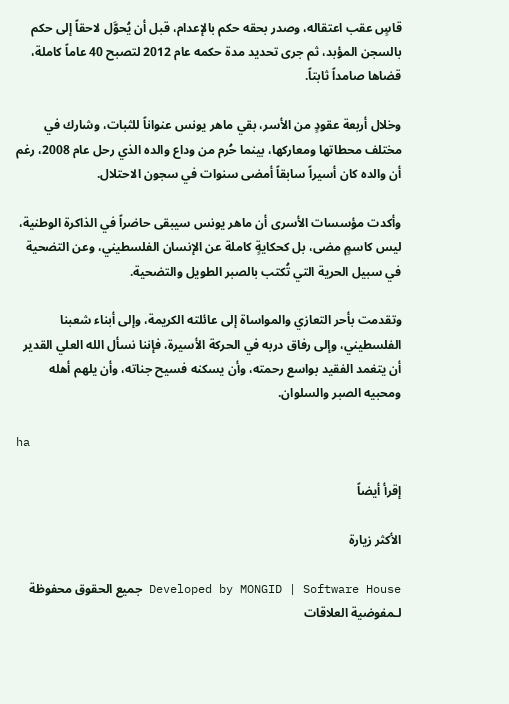قاسٍ عقب اعتقاله، وصدر بحقه حكم بالإعدام، قبل أن يُحوَّل لاحقاً إلى حكم بالسجن المؤبد، ثم جرى تحديد مدة حكمه عام 2012 لتصبح 40 عاماً كاملة، قضاها صامداً ثابتاً.

وخلال أربعة عقودٍ من الأسر، بقي ماهر يونس عنواناً للثبات، وشارك في مختلف محطاتها ومعاركها، بينما حُرم من وداع والده الذي رحل عام 2008، رغم أن والده كان أسيراً سابقاً أمضى سنوات في سجون الاحتلال.

وأكدت مؤسسات الأسرى أن ماهر يونس سيبقى حاضراً في الذاكرة الوطنية، ليس كاسمٍ مضى، بل كحكايةٍ كاملة عن الإنسان الفلسطيني، وعن التضحية في سبيل الحرية التي تُكتب بالصبر الطويل والتضحية.

وتقدمت بأحر التعازي والمواساة إلى عائلته الكريمة، وإلى أبناء شعبنا الفلسطيني، وإلى رفاق دربه في الحركة الأسيرة، فإننا نسأل الله العلي القدير أن يتغمد الفقيد بواسع رحمته، وأن يسكنه فسيح جناته، وأن يلهم أهله ومحبيه الصبر والسلوان.

ha

إقرأ أيضاً

الأكثر زيارة

Developed by MONGID | Software House جميع الحقوق محفوظة لـمفوضية العلاقات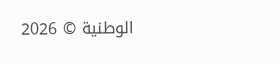الوطنية © 2026